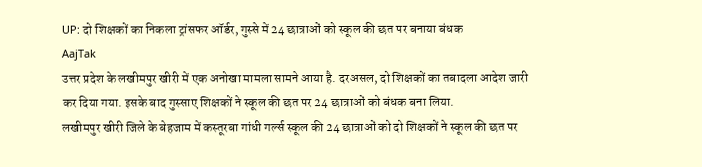UP: दो शिक्षकों का निकला ट्रांसफर ऑर्डर, गुस्से में 24 छात्राओं को स्कूल की छत पर बनाया बंधक
AajTak
उत्तर प्रदेश के लखीमपुर खीरी में एक अनोखा मामला सामने आया है. दरअसल, दो शिक्षकों का तबादला आदेश जारी कर दिया गया. इसके बाद गुस्साए शिक्षकों ने स्कूल की छत पर 24 छात्राओं को बंधक बना लिया.
लखीमपुर खीरी जिले के बेहजाम में कस्तूरबा गांधी गर्ल्स स्कूल की 24 छात्राओं को दो शिक्षकों ने स्कूल की छत पर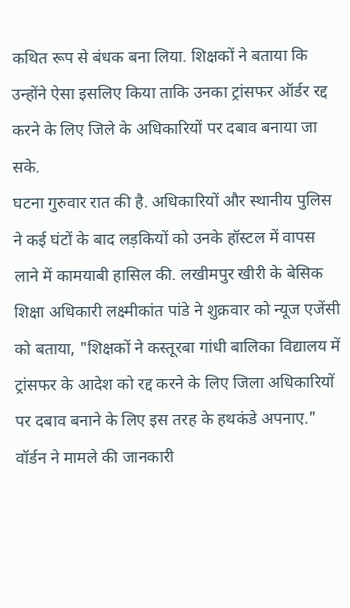कथित रूप से बंधक बना लिया. शिक्षकों ने बताया कि उन्होंने ऐसा इसलिए किया ताकि उनका ट्रांसफर ऑर्डर रद्द करने के लिए जिले के अधिकारियों पर दबाव बनाया जा सके.
घटना गुरुवार रात की है. अधिकारियों और स्थानीय पुलिस ने कई घंटों के बाद लड़कियों को उनके हॉस्टल में वापस लाने में कामयाबी हासिल की. लखीमपुर खीरी के बेसिक शिक्षा अधिकारी लक्ष्मीकांत पांडे ने शुक्रवार को न्यूज एजेंसी को बताया, "शिक्षकों ने कस्तूरबा गांधी बालिका विद्यालय में ट्रांसफर के आदेश को रद्द करने के लिए जिला अधिकारियों पर दबाव बनाने के लिए इस तरह के हथकंडे अपनाए."
वॉर्डन ने मामले की जानकारी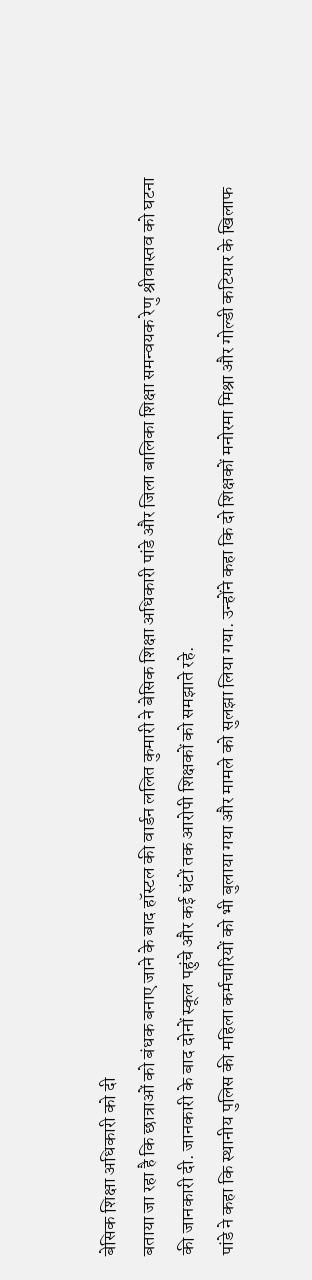बेसिक शिक्षा अधिकारी को दी
बताया जा रहा है कि छात्राओं को बंधक बनाए जाने के बाद हॉस्टल की वार्डन ललित कुमारी ने बेसिक शिक्षा अधिकारी पांडे और जिला बालिका शिक्षा समन्वयक रेणु श्रीवास्तव को घटना की जानकारी दी. जानकारी के बाद दोनों स्कूल पहुंचे और कई घंटों तक आरोपी शिक्षकों को समझाते रहे.
पांडे ने कहा कि स्थानीय पुलिस की महिला कर्मचारियों को भी बुलाया गया और मामले को सुलझा लिया गया. उन्होंने कहा कि दो शिक्षकों मनोरमा मिश्रा और गोल्डी कटियार के खिलाफ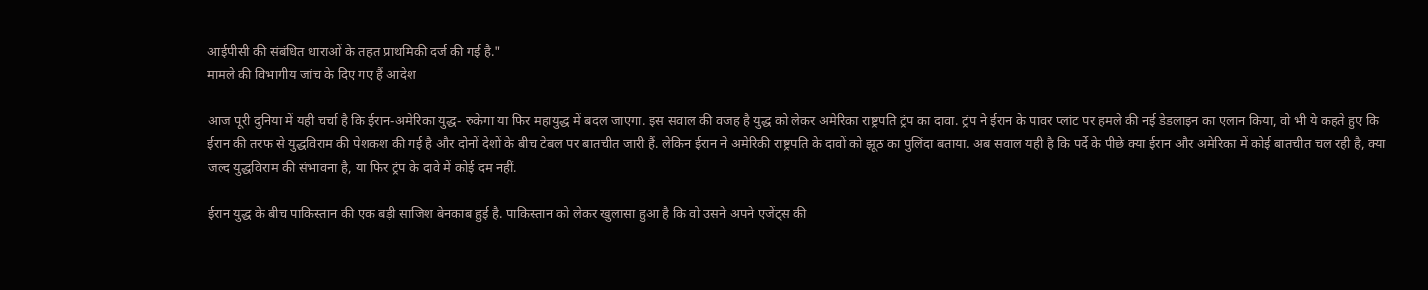आईपीसी की संबंधित धाराओं के तहत प्राथमिकी दर्ज की गई है."
मामले की विभागीय जांच के दिए गए हैं आदेश

आज पूरी दुनिया में यही चर्चा है कि ईरान-अमेरिका युद्ध- रुकेगा या फिर महायुद्ध में बदल जाएगा. इस सवाल की वजह है युद्ध को लेकर अमेरिका राष्ट्रपति ट्रंप का दावा. ट्रंप ने ईरान के पावर प्लांट पर हमले की नई डेडलाइन का एलान किया, वो भी ये कहते हुए कि ईरान की तरफ से युद्धविराम की पेशकश की गई है और दोनों देशों के बीच टेबल पर बातचीत जारी हैं. लेकिन ईरान ने अमेरिकी राष्ट्रपति के दावों को झूठ का पुलिंदा बताया. अब सवाल यही है कि पर्दे के पीछे क्या ईरान और अमेरिका में कोई बातचीत चल रही है, क्या जल्द युद्धविराम की संभावना है, या फिर ट्रंप के दावे में कोई दम नहीं.

ईरान युद्ध के बीच पाकिस्तान की एक बड़ी साजिश बेनकाब हुई है. पाकिस्तान को लेकर खुलासा हुआ है कि वो उसने अपने एजेंट्स की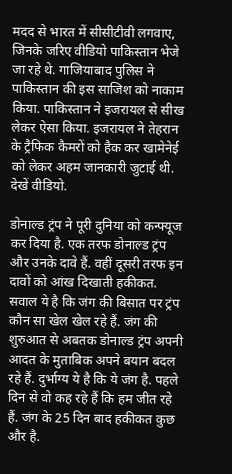मदद से भारत में सीसीटीवी लगवाए, जिनके जरिए वीडियो पाकिस्तान भेजे जा रहे थे. गाजियाबाद पुलिस ने पाकिस्तान की इस साजिश को नाकाम किया. पाकिस्तान ने इजरायल से सीख लेकर ऐसा किया. इजरायल ने तेहरान के ट्रैफिक कैमरों को हैक कर खामेनेई को लेकर अहम जानकारी जुटाई थी. देखें वीडियो.

डोनाल्ड ट्रंप ने पूरी दुनिया को कन्फ्यूज कर दिया है. एक तरफ डोनाल्ड ट्रंप और उनके दावे हैं. वहीं दूसरी तरफ इन दावों को आंख दिखाती हकीकत. सवाल ये है कि जंग की बिसात पर ट्रंप कौन सा खेल खेल रहे हैं. जंग की शुरुआत से अबतक डोनाल्ड ट्रंप अपनी आदत के मुताबिक अपने बयान बदल रहे हैं. दुर्भाग्य ये है कि ये जंग है. पहले दिन से वो कह रहे हैं कि हम जीत रहे हैं. जंग के 25 दिन बाद हकीकत कुछ और है.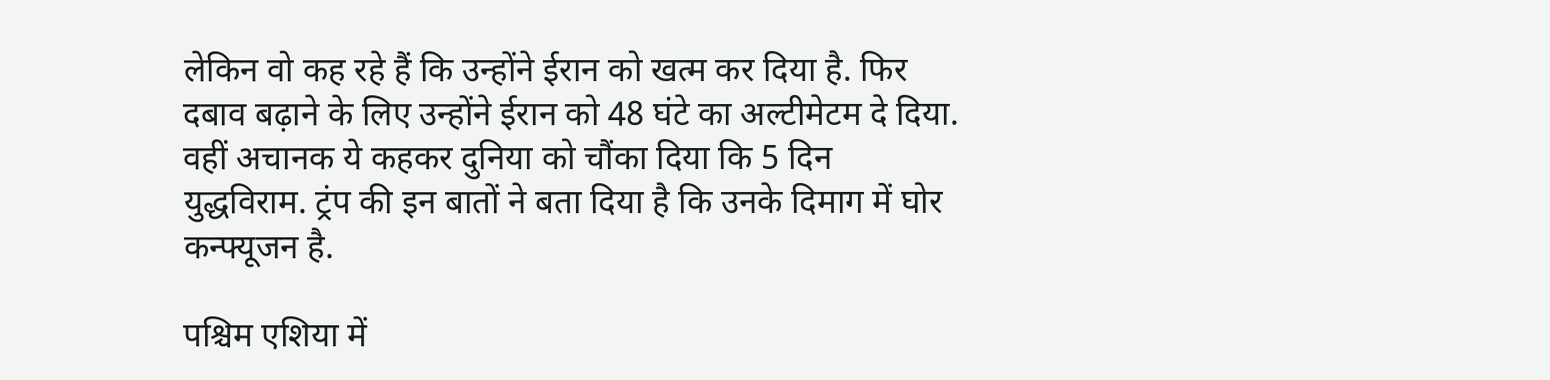लेकिन वो कह रहे हैं कि उन्होंने ईरान को खत्म कर दिया है. फिर दबाव बढ़ाने के लिए उन्होंने ईरान को 48 घंटे का अल्टीमेटम दे दिया. वहीं अचानक ये कहकर दुनिया को चौंका दिया कि 5 दिन युद्धविराम. ट्रंप की इन बातों ने बता दिया है कि उनके दिमाग में घोर कन्फ्यूजन है.

पश्चिम एशिया में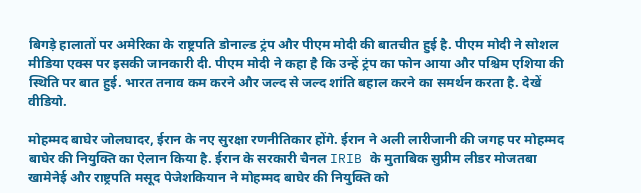बिगड़े हालातों पर अमेरिका के राष्ट्रपति डोनाल्ड ट्रंप और पीएम मोदी की बातचीत हुई है. पीएम मोदी ने सोशल मीडिया एक्स पर इसकी जानकारी दी. पीएम मोदी ने कहा है कि उन्हें ट्रंप का फोन आया और पश्चिम एशिया की स्थिति पर बात हुई. भारत तनाव कम करने और जल्द से जल्द शांति बहाल करने का समर्थन करता है. देखें वीडियो.

मोहम्मद बाघेर जोलघादर, ईरान के नए सुरक्षा रणनीतिकार होंगे. ईरान ने अली लारीजानी की जगह पर मोहम्मद बाघेर की नियुक्ति का ऐलान किया है. ईरान के सरकारी चैनल IRIB के मुताबिक सुप्रीम लीडर मोजतबा खामेनेई और राष्ट्रपति मसूद पेजेशकियान ने मोहम्मद बाघेर की नियुक्ति को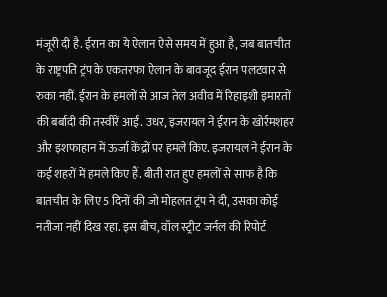मंजूरी दी है. ईरान का ये ऐलान ऐसे समय में हुआ है, जब बातचीत के राष्ट्रपति ट्रंप के एकतरफा ऐलान के बावजूद ईरान पलटवार से रुका नहीं. ईरान के हमलों से आज तेल अवीव में रिहाइशी इमारतों की बर्बादी की तस्वीरें आईं. उधर, इजरायल ने ईरान के खोर्रमशहर और इशफाहान में ऊर्जा केंद्रों पर हमले किए. इजरायल ने ईरान के कई शहरों में हमले किए हैं. बीती रात हुए हमलों से साफ है कि बातचीत के लिए 5 दिनों की जो मोहलत ट्रंप ने दी, उसका कोई नतीजा नहीं दिख रहा. इस बीच, वॉल स्ट्रीट जर्नल की रिपोर्ट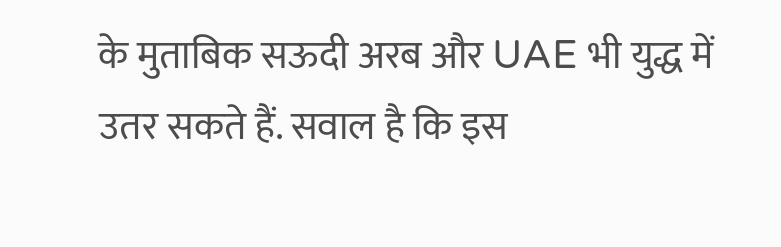के मुताबिक सऊदी अरब और UAE भी युद्ध में उतर सकते हैं. सवाल है कि इस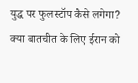युद्ध पर फुलस्टॉप कैसे लगेगा? क्या बातचीत के लिए ईरान को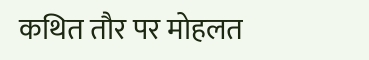कथित तौर पर मोहलत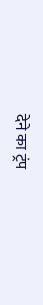देने का ट्रंप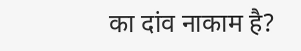का दांव नाकाम है?